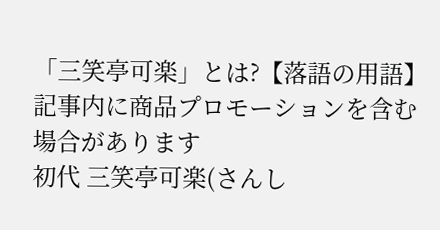「三笑亭可楽」とは?【落語の用語】
記事内に商品プロモーションを含む場合があります
初代 三笑亭可楽(さんし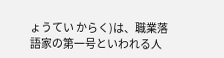ょうてい からく)は、職業落語家の第一号といわれる人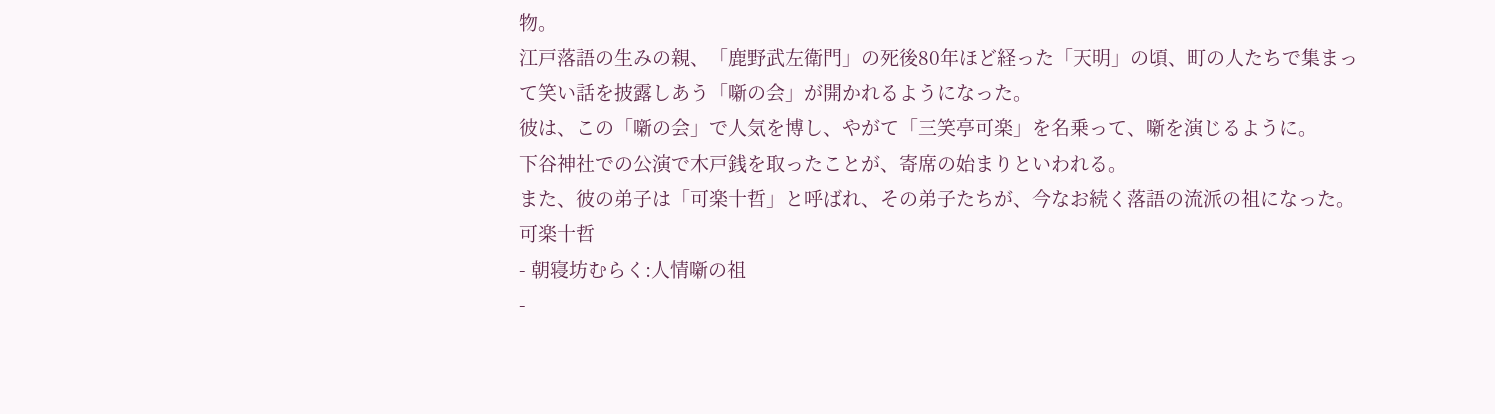物。
江戸落語の生みの親、「鹿野武左衛門」の死後80年ほど経った「天明」の頃、町の人たちで集まって笑い話を披露しあう「噺の会」が開かれるようになった。
彼は、この「噺の会」で人気を博し、やがて「三笑亭可楽」を名乗って、噺を演じるように。
下谷神社での公演で木戸銭を取ったことが、寄席の始まりといわれる。
また、彼の弟子は「可楽十哲」と呼ばれ、その弟子たちが、今なお続く落語の流派の祖になった。
可楽十哲
- 朝寝坊むらく:人情噺の祖
-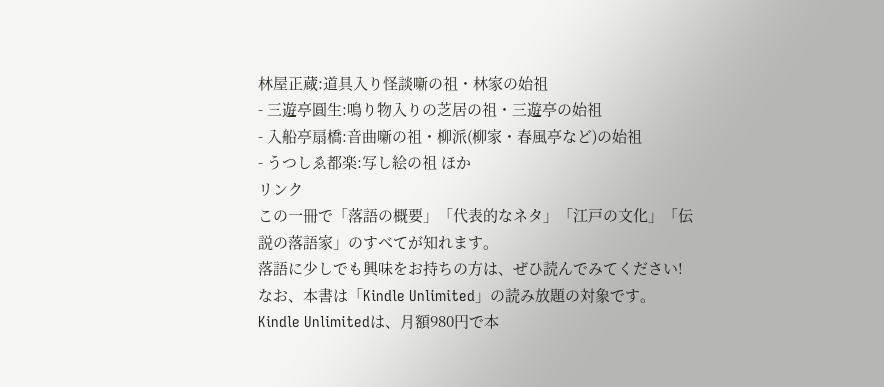林屋正蔵:道具入り怪談噺の祖・林家の始祖
- 三遊亭圓生:鳴り物入りの芝居の祖・三遊亭の始祖
- 入船亭扇橋:音曲噺の祖・柳派(柳家・春風亭など)の始祖
- うつしゑ都楽:写し絵の祖 ほか
リンク
この一冊で「落語の概要」「代表的なネタ」「江戸の文化」「伝説の落語家」のすべてが知れます。
落語に少しでも興味をお持ちの方は、ぜひ読んでみてください!
なお、本書は「Kindle Unlimited」の読み放題の対象です。
Kindle Unlimitedは、月額980円で本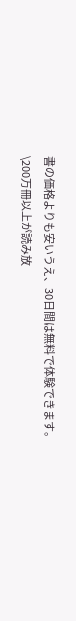書の価格よりも安いうえ、30日間は無料で体験できます。
\200万冊以上が読み放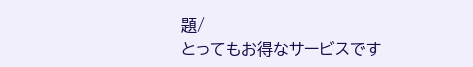題/
とってもお得なサービスです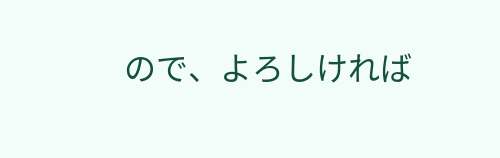ので、よろしければ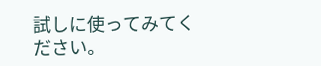試しに使ってみてください。